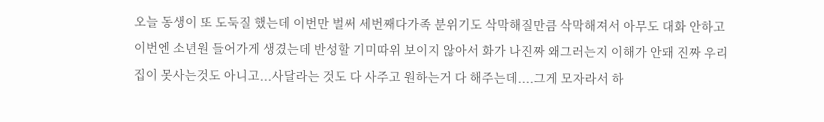오늘 동생이 또 도둑질 했는데 이번만 벌써 세번째다가족 분위기도 삭막해질만큼 삭막해져서 아무도 대화 안하고이번엔 소년원 들어가게 생겼는데 반성할 기미따위 보이지 않아서 화가 나진짜 왜그러는지 이해가 안돼 진짜 우리 집이 못사는것도 아니고...사달라는 것도 다 사주고 원하는거 다 해주는데....그게 모자라서 하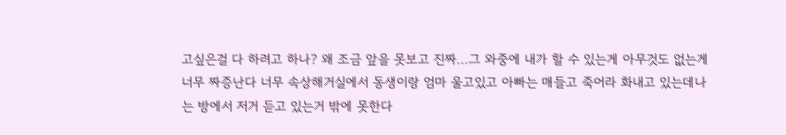고싶은걸 다 하려고 하나? 왜 조금 앞을 못보고 진짜...그 와중에 내가 할 수 있는게 아무것도 없는게 너무 짜증난다 너무 속상해거실에서 동생이랑 엄마 울고있고 아빠는 매들고 죽어라 화내고 있는데나는 방에서 저거 듣고 있는거 밖에 못한다